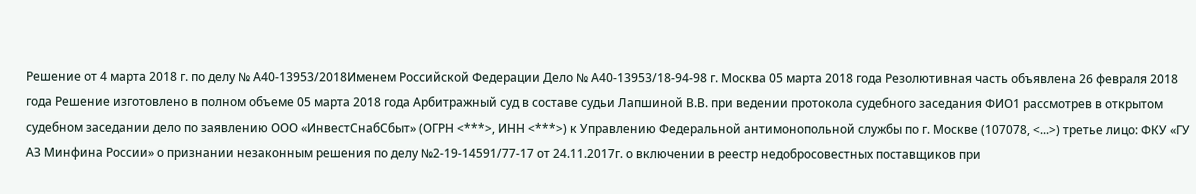Решение от 4 марта 2018 г. по делу № А40-13953/2018Именем Российской Федерации Дело № А40-13953/18-94-98 г. Москва 05 марта 2018 года Резолютивная часть объявлена 26 февраля 2018 года Решение изготовлено в полном объеме 05 марта 2018 года Арбитражный суд в составе судьи Лапшиной В.В. при ведении протокола судебного заседания ФИО1 рассмотрев в открытом судебном заседании дело по заявлению ООО «ИнвестСнабСбыт» (ОГРН <***>, ИНН <***>) к Управлению Федеральной антимонопольной службы по г. Москве (107078, <...>) третье лицо: ФКУ «ГУ АЗ Минфина России» о признании незаконным решения по делу №2-19-14591/77-17 от 24.11.2017г. о включении в реестр недобросовестных поставщиков при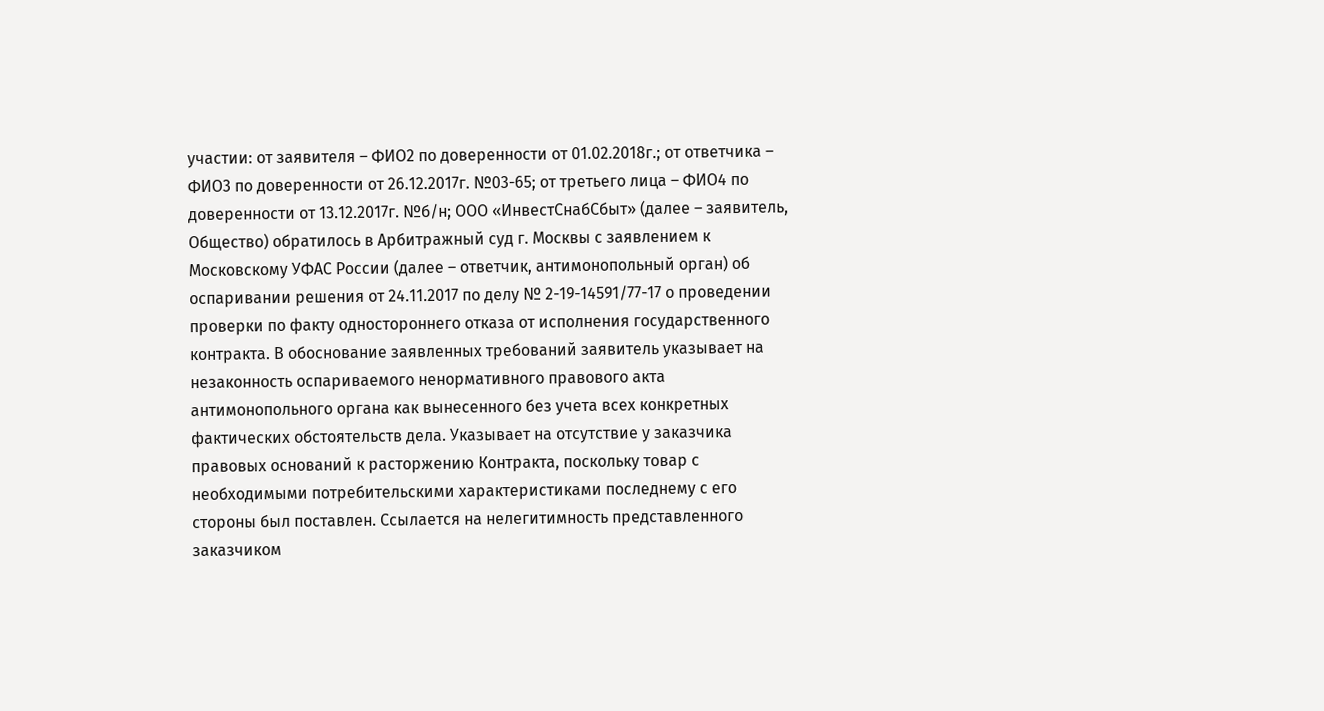участии: от заявителя – ФИО2 по доверенности от 01.02.2018г.; от ответчика – ФИО3 по доверенности от 26.12.2017г. №03-65; от третьего лица – ФИО4 по доверенности от 13.12.2017г. №б/н; ООО «ИнвестСнабСбыт» (далее – заявитель, Общество) обратилось в Арбитражный суд г. Москвы с заявлением к Московскому УФАС России (далее – ответчик, антимонопольный орган) об оспаривании решения от 24.11.2017 по делу № 2-19-14591/77-17 о проведении проверки по факту одностороннего отказа от исполнения государственного контракта. В обоснование заявленных требований заявитель указывает на незаконность оспариваемого ненормативного правового акта антимонопольного органа как вынесенного без учета всех конкретных фактических обстоятельств дела. Указывает на отсутствие у заказчика правовых оснований к расторжению Контракта, поскольку товар с необходимыми потребительскими характеристиками последнему с его стороны был поставлен. Ссылается на нелегитимность представленного заказчиком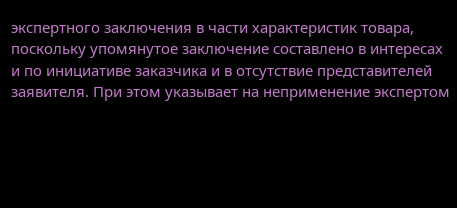экспертного заключения в части характеристик товара, поскольку упомянутое заключение составлено в интересах и по инициативе заказчика и в отсутствие представителей заявителя. При этом указывает на неприменение экспертом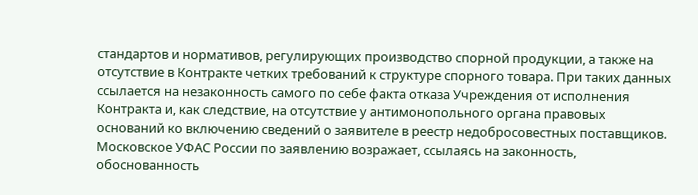стандартов и нормативов, регулирующих производство спорной продукции, а также на отсутствие в Контракте четких требований к структуре спорного товара. При таких данных ссылается на незаконность самого по себе факта отказа Учреждения от исполнения Контракта и, как следствие, на отсутствие у антимонопольного органа правовых оснований ко включению сведений о заявителе в реестр недобросовестных поставщиков. Московское УФАС России по заявлению возражает, ссылаясь на законность, обоснованность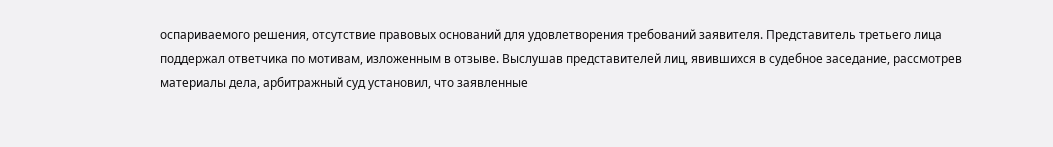оспариваемого решения, отсутствие правовых оснований для удовлетворения требований заявителя. Представитель третьего лица поддержал ответчика по мотивам, изложенным в отзыве. Выслушав представителей лиц, явившихся в судебное заседание, рассмотрев материалы дела, арбитражный суд установил, что заявленные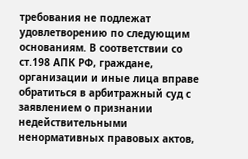требования не подлежат удовлетворению по следующим основаниям. В соответствии со ст.198 АПК РФ, граждане, организации и иные лица вправе обратиться в арбитражный суд с заявлением о признании недействительными ненормативных правовых актов,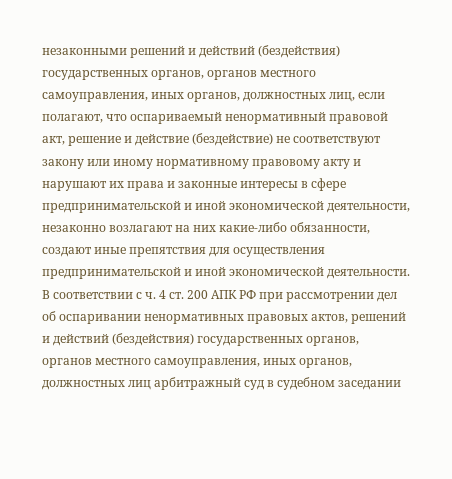незаконными решений и действий (бездействия) государственных органов, органов местного самоуправления, иных органов, должностных лиц, если полагают, что оспариваемый ненормативный правовой акт, решение и действие (бездействие) не соответствуют закону или иному нормативному правовому акту и нарушают их права и законные интересы в сфере предпринимательской и иной экономической деятельности, незаконно возлагают на них какие-либо обязанности, создают иные препятствия для осуществления предпринимательской и иной экономической деятельности. В соответствии с ч. 4 ст. 200 АПК РФ при рассмотрении дел об оспаривании ненормативных правовых актов, решений и действий (бездействия) государственных органов, органов местного самоуправления, иных органов, должностных лиц арбитражный суд в судебном заседании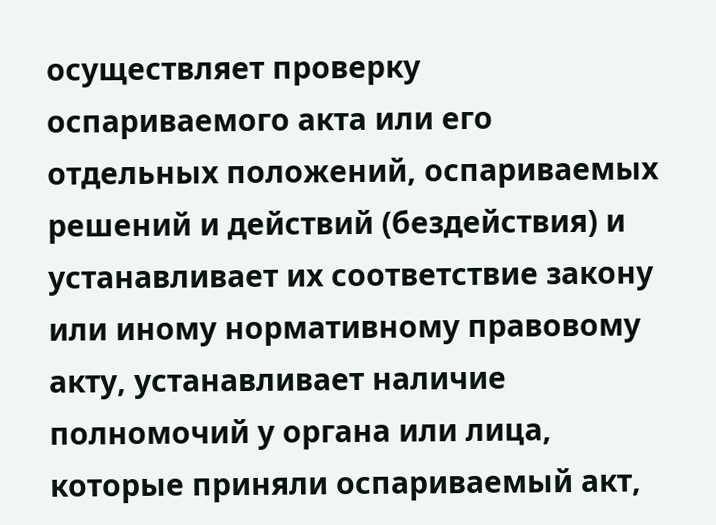осуществляет проверку оспариваемого акта или его отдельных положений, оспариваемых решений и действий (бездействия) и устанавливает их соответствие закону или иному нормативному правовому акту, устанавливает наличие полномочий у органа или лица, которые приняли оспариваемый акт,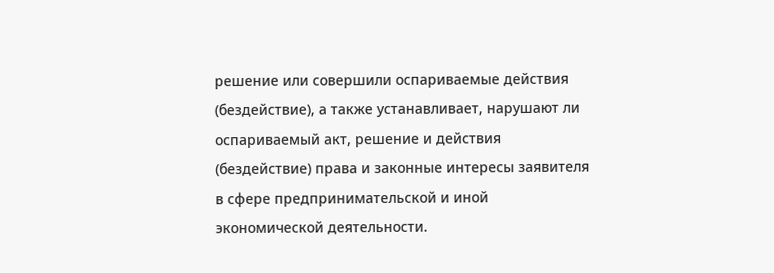решение или совершили оспариваемые действия (бездействие), а также устанавливает, нарушают ли оспариваемый акт, решение и действия (бездействие) права и законные интересы заявителя в сфере предпринимательской и иной экономической деятельности.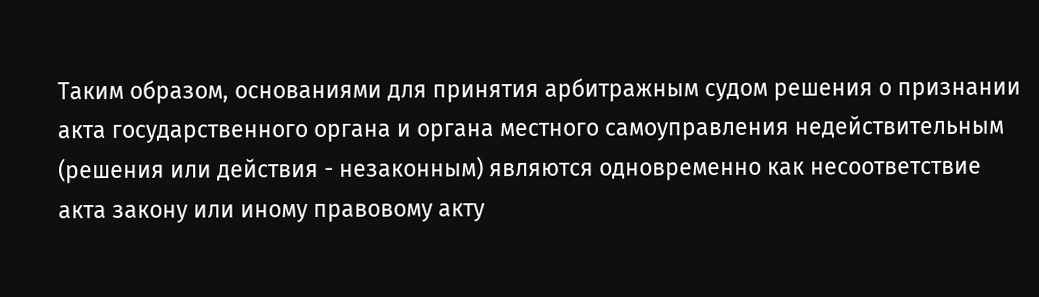Таким образом, основаниями для принятия арбитражным судом решения о признании акта государственного органа и органа местного самоуправления недействительным (решения или действия - незаконным) являются одновременно как несоответствие акта закону или иному правовому акту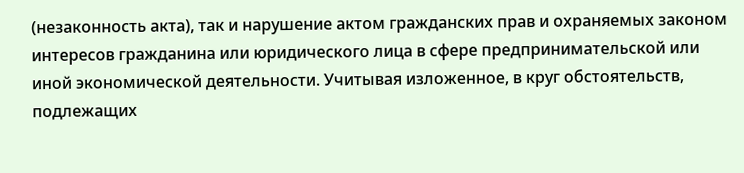(незаконность акта), так и нарушение актом гражданских прав и охраняемых законом интересов гражданина или юридического лица в сфере предпринимательской или иной экономической деятельности. Учитывая изложенное, в круг обстоятельств, подлежащих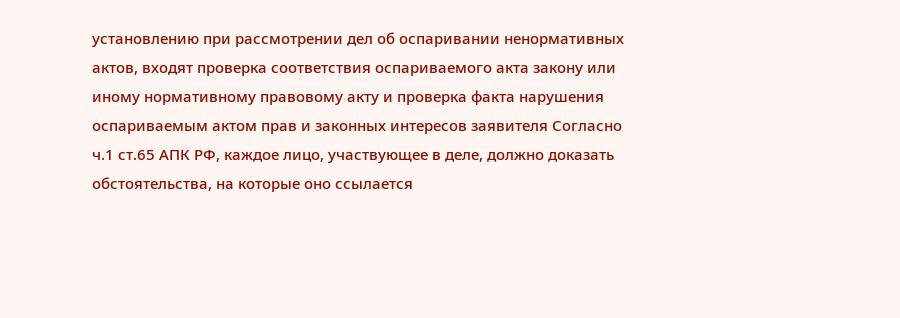установлению при рассмотрении дел об оспаривании ненормативных актов, входят проверка соответствия оспариваемого акта закону или иному нормативному правовому акту и проверка факта нарушения оспариваемым актом прав и законных интересов заявителя Согласно ч.1 ст.65 АПК РФ, каждое лицо, участвующее в деле, должно доказать обстоятельства, на которые оно ссылается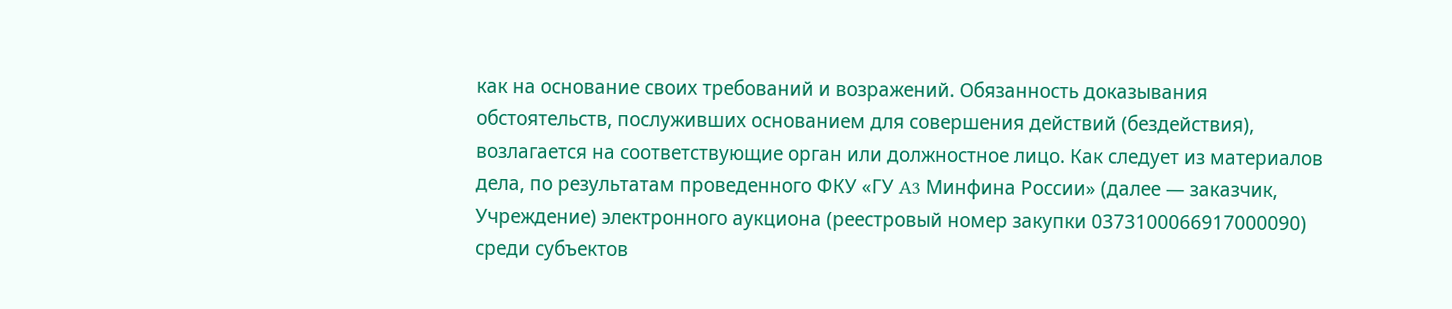как на основание своих требований и возражений. Обязанность доказывания обстоятельств, послуживших основанием для совершения действий (бездействия), возлагается на соответствующие орган или должностное лицо. Как следует из материалов дела, по результатам проведенного ФКУ «ГУ A3 Минфина России» (далее — заказчик, Учреждение) электронного аукциона (реестровый номер закупки 0373100066917000090) среди субъектов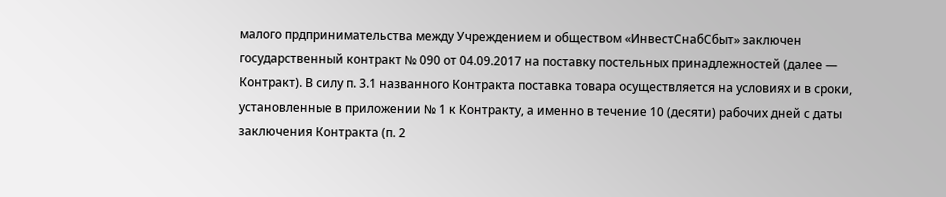малого прдпринимательства между Учреждением и обществом «ИнвестСнабСбыт» заключен государственный контракт № 090 от 04.09.2017 на поставку постельных принадлежностей (далее — Контракт). В силу п. 3.1 названного Контракта поставка товара осуществляется на условиях и в сроки, установленные в приложении № 1 к Контракту, а именно в течение 10 (десяти) рабочих дней с даты заключения Контракта (п. 2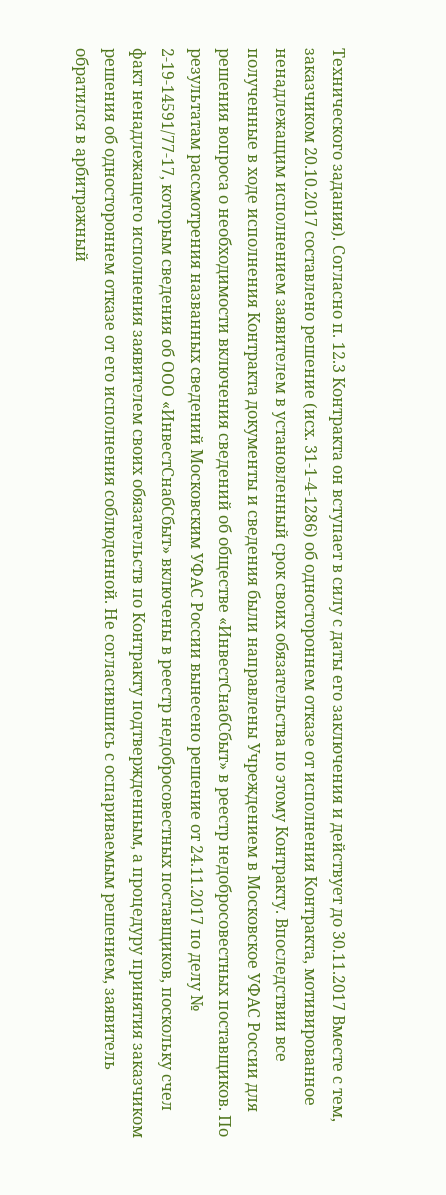Технического задания). Согласно п. 12.3 Контракта он вступает в силу с даты его заключения и действует до 30.11.2017 Вместе с тем, заказчиком 20.10.2017 составлено решение (исх. 31-1-4-1286) об одностороннем отказе от исполнения Контракта, мотивированное ненадлежащим исполнением заявителем в установленный срок своих обязательства по этому Контракту. Впоследствии все полученные в ходе исполнения Контракта документы и сведения были направлены Учреждением в Московское УФАС России для решения вопроса о необходимости включения сведений об обществе «ИнвестСнабСбыт» в реестр недобросовестных поставщиков. По результатам рассмотрения названных сведений Московским УФАС России вынесено решение от 24.11.2017 по делу № 2-19-14591/77-17, которым сведения об ООО «ИнвестСнабСбыт» включены в реестр недобросовестных поставщиков, поскольку счел факт ненадлежащего исполнения заявителем своих обязательств по Контракту подтвержденным, а процедуру принятия заказчиком решения об одностороннем отказе от его исполнения соблюденной. Не согласившись с оспариваемым решением, заявитель обратился в арбитражный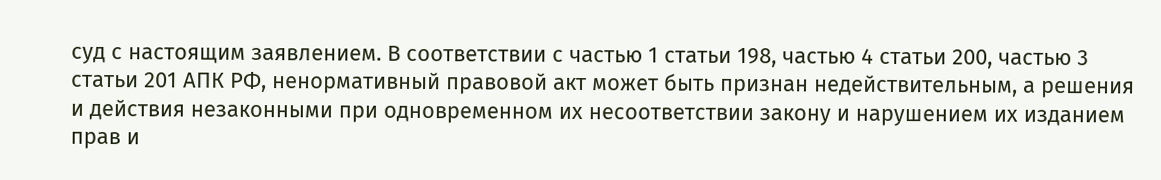суд с настоящим заявлением. В соответствии с частью 1 статьи 198, частью 4 статьи 200, частью 3 статьи 201 АПК РФ, ненормативный правовой акт может быть признан недействительным, а решения и действия незаконными при одновременном их несоответствии закону и нарушением их изданием прав и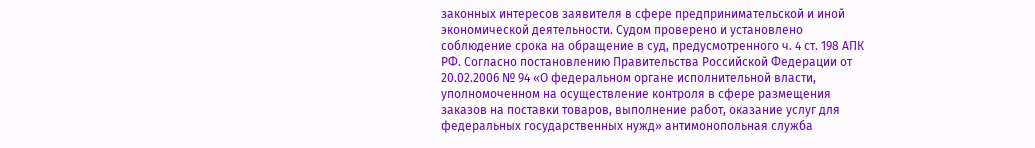законных интересов заявителя в сфере предпринимательской и иной экономической деятельности. Судом проверено и установлено соблюдение срока на обращение в суд, предусмотренного ч. 4 ст. 198 АПК РФ. Согласно постановлению Правительства Российской Федерации от 20.02.2006 № 94 «О федеральном органе исполнительной власти, уполномоченном на осуществление контроля в сфере размещения заказов на поставки товаров, выполнение работ, оказание услуг для федеральных государственных нужд» антимонопольная служба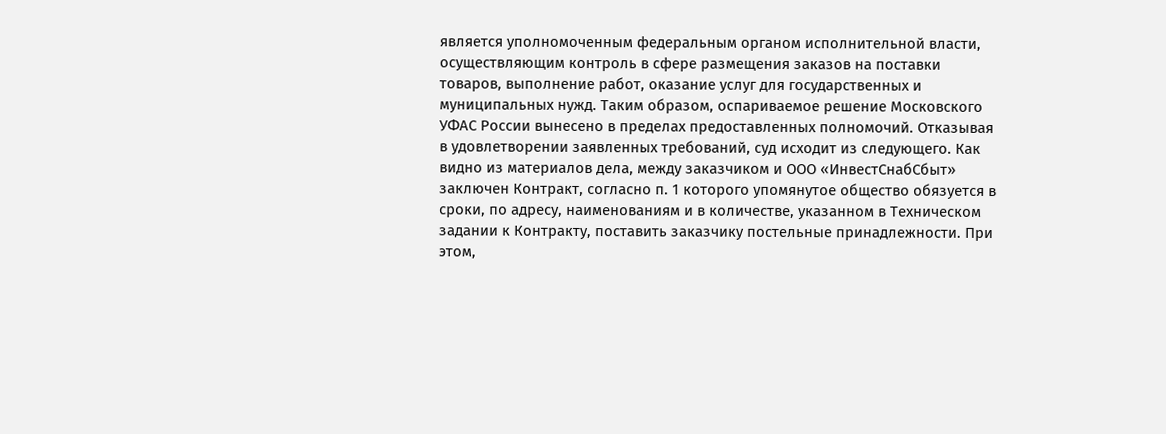является уполномоченным федеральным органом исполнительной власти, осуществляющим контроль в сфере размещения заказов на поставки товаров, выполнение работ, оказание услуг для государственных и муниципальных нужд. Таким образом, оспариваемое решение Московского УФАС России вынесено в пределах предоставленных полномочий. Отказывая в удовлетворении заявленных требований, суд исходит из следующего. Как видно из материалов дела, между заказчиком и ООО «ИнвестСнабСбыт» заключен Контракт, согласно п. 1 которого упомянутое общество обязуется в сроки, по адресу, наименованиям и в количестве, указанном в Техническом задании к Контракту, поставить заказчику постельные принадлежности. При этом,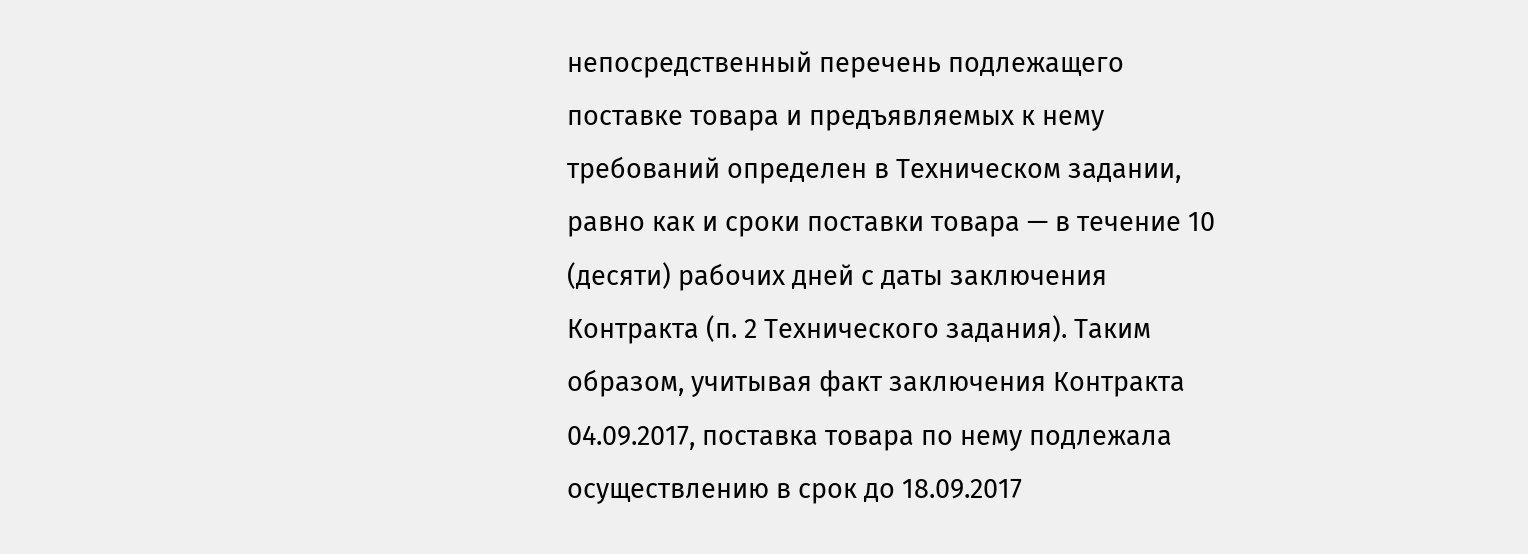непосредственный перечень подлежащего поставке товара и предъявляемых к нему требований определен в Техническом задании, равно как и сроки поставки товара — в течение 10 (десяти) рабочих дней с даты заключения Контракта (п. 2 Технического задания). Таким образом, учитывая факт заключения Контракта 04.09.2017, поставка товара по нему подлежала осуществлению в срок до 18.09.2017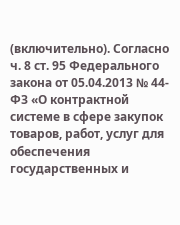(включительно). Согласно ч. 8 ст. 95 Федерального закона от 05.04.2013 № 44-ФЗ «О контрактной системе в сфере закупок товаров, работ, услуг для обеспечения государственных и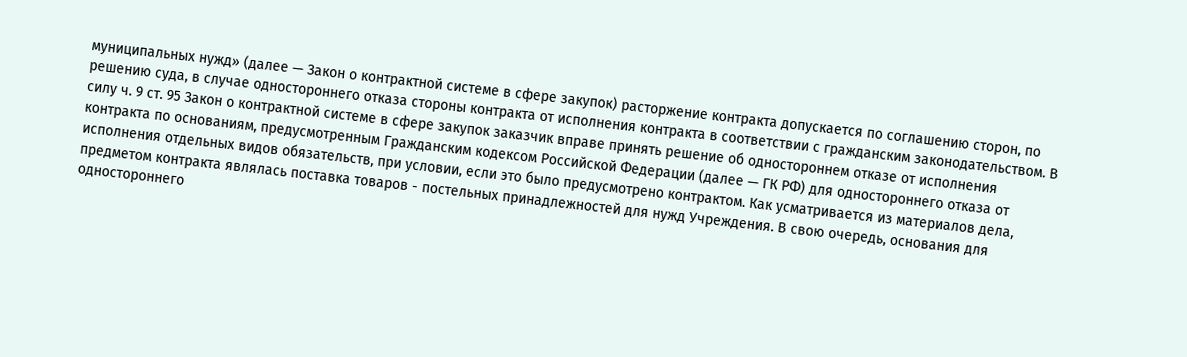муниципальных нужд» (далее — Закон о контрактной системе в сфере закупок) расторжение контракта допускается по соглашению сторон, по решению суда, в случае одностороннего отказа стороны контракта от исполнения контракта в соответствии с гражданским законодательством. В силу ч. 9 ст. 95 Закон о контрактной системе в сфере закупок заказчик вправе принять решение об одностороннем отказе от исполнения контракта по основаниям, предусмотренным Гражданским кодексом Российской Федерации (далее — ГК РФ) для одностороннего отказа от исполнения отдельных видов обязательств, при условии, если это было предусмотрено контрактом. Как усматривается из материалов дела, предметом контракта являлась поставка товаров - постельных принадлежностей для нужд Учреждения. В свою очередь, основания для одностороннего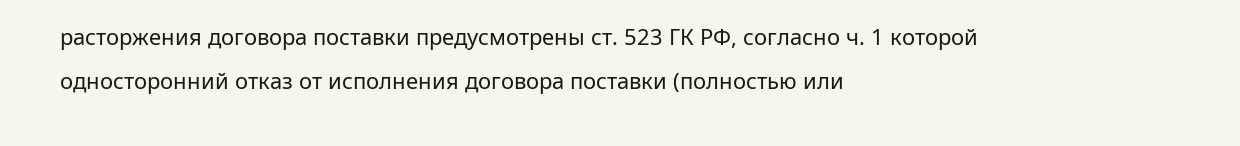расторжения договора поставки предусмотрены ст. 523 ГК РФ, согласно ч. 1 которой односторонний отказ от исполнения договора поставки (полностью или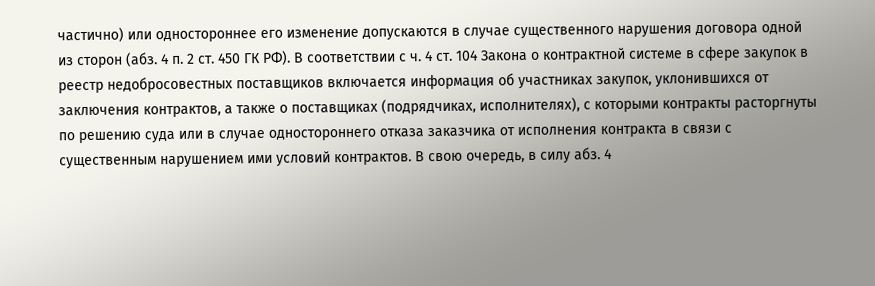частично) или одностороннее его изменение допускаются в случае существенного нарушения договора одной из сторон (абз. 4 п. 2 ст. 450 ГК РФ). В соответствии с ч. 4 ст. 104 Закона о контрактной системе в сфере закупок в реестр недобросовестных поставщиков включается информация об участниках закупок, уклонившихся от заключения контрактов, а также о поставщиках (подрядчиках, исполнителях), с которыми контракты расторгнуты по решению суда или в случае одностороннего отказа заказчика от исполнения контракта в связи с существенным нарушением ими условий контрактов. В свою очередь, в силу абз. 4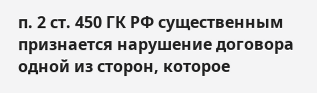п. 2 ст. 450 ГК РФ существенным признается нарушение договора одной из сторон, которое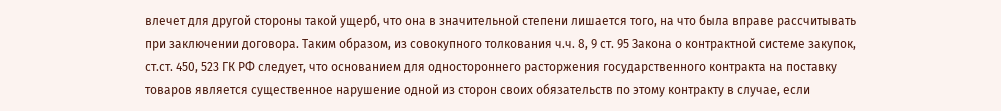влечет для другой стороны такой ущерб, что она в значительной степени лишается того, на что была вправе рассчитывать при заключении договора. Таким образом, из совокупного толкования ч.ч. 8, 9 ст. 95 Закона о контрактной системе закупок, ст.ст. 450, 523 ГК РФ следует, что основанием для одностороннего расторжения государственного контракта на поставку товаров является существенное нарушение одной из сторон своих обязательств по этому контракту в случае, если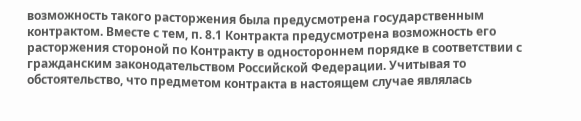возможность такого расторжения была предусмотрена государственным контрактом. Вместе с тем, п. 8.1 Контракта предусмотрена возможность его расторжения стороной по Контракту в одностороннем порядке в соответствии с гражданским законодательством Российской Федерации. Учитывая то обстоятельство, что предметом контракта в настоящем случае являлась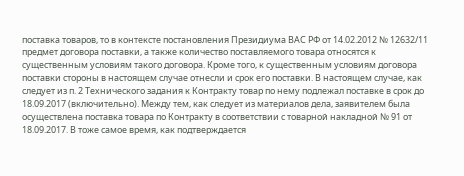поставка товаров, то в контексте постановления Президиума ВАС РФ от 14.02.2012 № 12632/11 предмет договора поставки, а также количество поставляемого товара относятся к существенным условиям такого договора. Кроме того, к существенным условиям договора поставки стороны в настоящем случае отнесли и срок его поставки. В настоящем случае, как следует из п. 2 Технического задания к Контракту товар по нему подлежал поставке в срок до 18.09.2017 (включительно). Между тем, как следует из материалов дела, заявителем была осуществлена поставка товара по Контракту в соответствии с товарной накладной № 91 от 18.09.2017. В тоже самое время, как подтверждается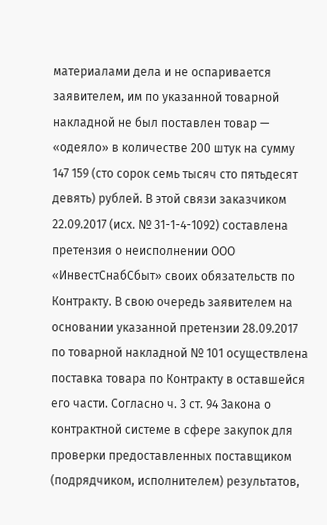материалами дела и не оспаривается заявителем, им по указанной товарной накладной не был поставлен товар — «одеяло» в количестве 200 штук на сумму 147 159 (сто сорок семь тысяч сто пятьдесят девять) рублей. В этой связи заказчиком 22.09.2017 (исх. № 31-1-4-1092) составлена претензия о неисполнении ООО «ИнвестСнабСбыт» своих обязательств по Контракту. В свою очередь заявителем на основании указанной претензии 28.09.2017 по товарной накладной № 101 осуществлена поставка товара по Контракту в оставшейся его части. Согласно ч. 3 ст. 94 Закона о контрактной системе в сфере закупок для проверки предоставленных поставщиком (подрядчиком, исполнителем) результатов,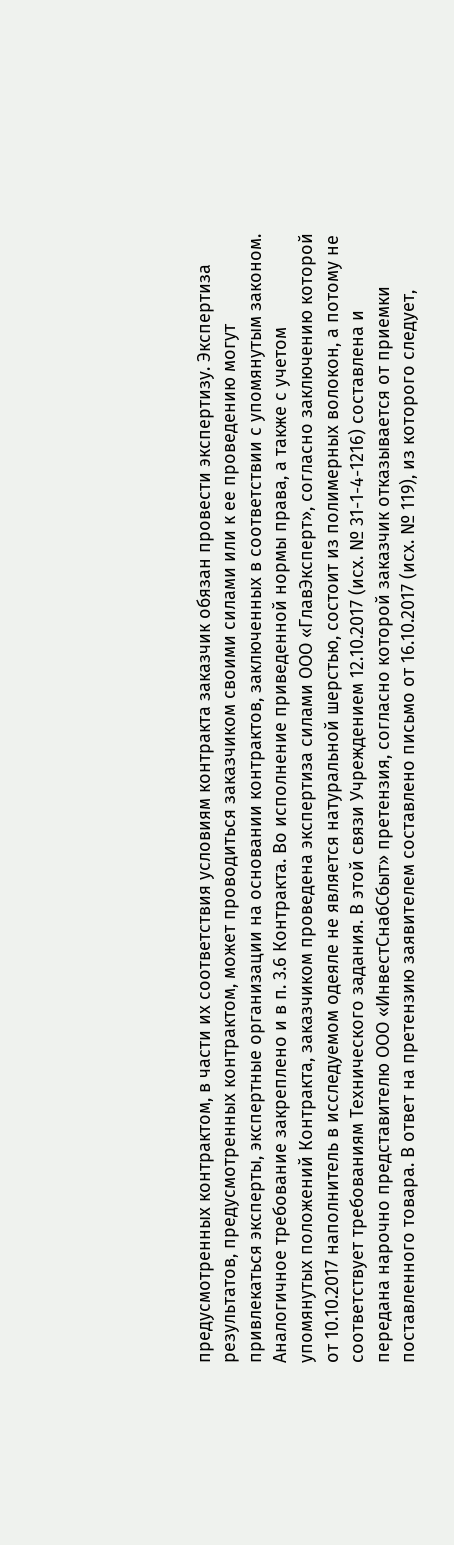предусмотренных контрактом, в части их соответствия условиям контракта заказчик обязан провести экспертизу. Экспертиза результатов, предусмотренных контрактом, может проводиться заказчиком своими силами или к ее проведению могут привлекаться эксперты, экспертные организации на основании контрактов, заключенных в соответствии с упомянутым законом. Аналогичное требование закреплено и в п. 3.6 Контракта. Во исполнение приведенной нормы права, а также с учетом упомянутых положений Контракта, заказчиком проведена экспертиза силами ООО «ГлавЭксперт», согласно заключению которой от 10.10.2017 наполнитель в исследуемом одеяле не является натуральной шерстью, состоит из полимерных волокон, а потому не соответствует требованиям Технического задания. В этой связи Учреждением 12.10.2017 (исх. № 31-1-4-1216) составлена и передана нарочно представителю ООО «ИнвестСнабСбыт» претензия, согласно которой заказчик отказывается от приемки поставленного товара. В ответ на претензию заявителем составлено письмо от 16.10.2017 (исх. № 119), из которого следует,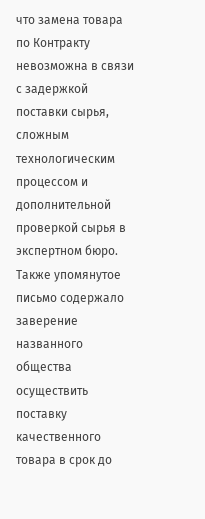что замена товара по Контракту невозможна в связи с задержкой поставки сырья, сложным технологическим процессом и дополнительной проверкой сырья в экспертном бюро. Также упомянутое письмо содержало заверение названного общества осуществить поставку качественного товара в срок до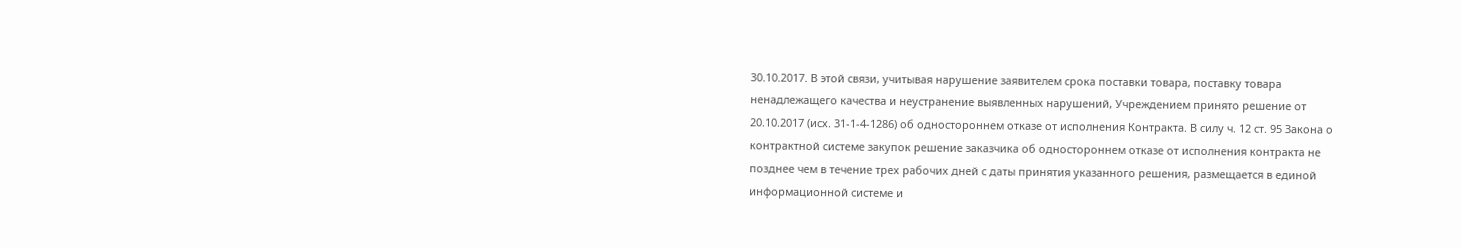30.10.2017. В этой связи, учитывая нарушение заявителем срока поставки товара, поставку товара ненадлежащего качества и неустранение выявленных нарушений, Учреждением принято решение от 20.10.2017 (исх. 31-1-4-1286) об одностороннем отказе от исполнения Контракта. В силу ч. 12 ст. 95 Закона о контрактной системе закупок решение заказчика об одностороннем отказе от исполнения контракта не позднее чем в течение трех рабочих дней с даты принятия указанного решения, размещается в единой информационной системе и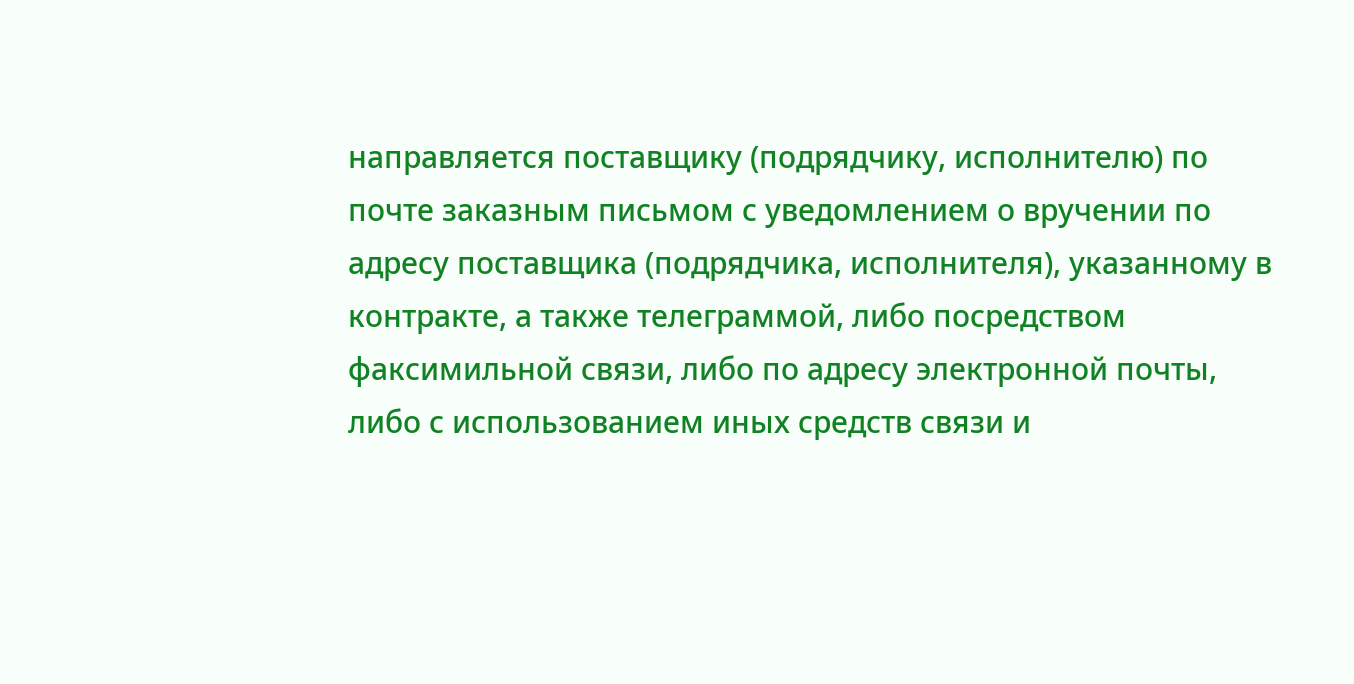направляется поставщику (подрядчику, исполнителю) по почте заказным письмом с уведомлением о вручении по адресу поставщика (подрядчика, исполнителя), указанному в контракте, а также телеграммой, либо посредством факсимильной связи, либо по адресу электронной почты, либо с использованием иных средств связи и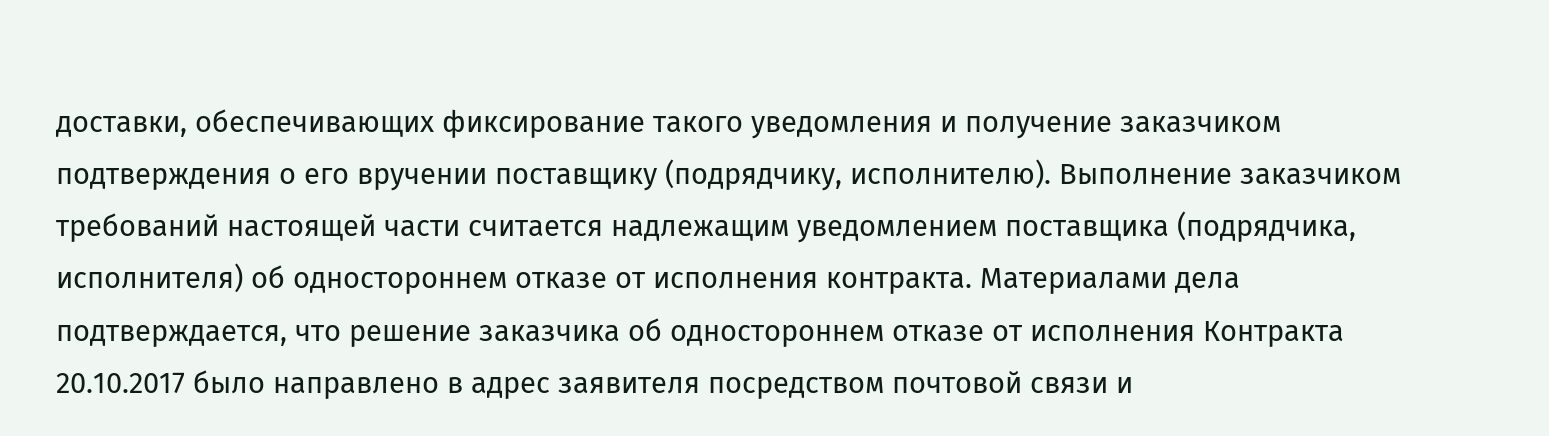доставки, обеспечивающих фиксирование такого уведомления и получение заказчиком подтверждения о его вручении поставщику (подрядчику, исполнителю). Выполнение заказчиком требований настоящей части считается надлежащим уведомлением поставщика (подрядчика, исполнителя) об одностороннем отказе от исполнения контракта. Материалами дела подтверждается, что решение заказчика об одностороннем отказе от исполнения Контракта 20.10.2017 было направлено в адрес заявителя посредством почтовой связи и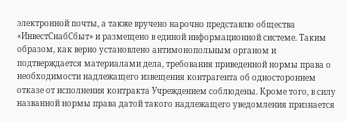электронной почты, а также вручено нарочно представлю общества «ИнвестСнабСбыт» и размещено в единой информационной системе. Таким образом, как верно установлено антимонопольным органом и подтверждается материалами дела, требования приведенной нормы права о необходимости надлежащего извещения контрагента об одностороннем отказе от исполнения контракта Учреждением соблюдены. Кроме того, в силу названной нормы права датой такого надлежащего уведомления признается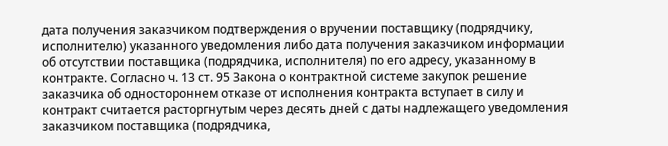дата получения заказчиком подтверждения о вручении поставщику (подрядчику, исполнителю) указанного уведомления либо дата получения заказчиком информации об отсутствии поставщика (подрядчика, исполнителя) по его адресу, указанному в контракте. Согласно ч. 13 ст. 95 Закона о контрактной системе закупок решение заказчика об одностороннем отказе от исполнения контракта вступает в силу и контракт считается расторгнутым через десять дней с даты надлежащего уведомления заказчиком поставщика (подрядчика,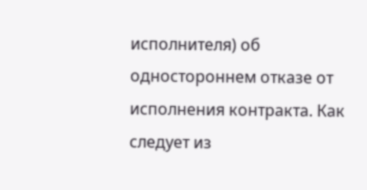исполнителя) об одностороннем отказе от исполнения контракта. Как следует из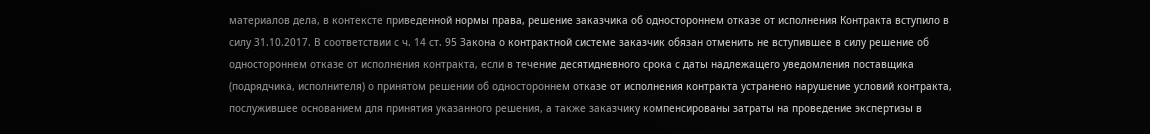материалов дела, в контексте приведенной нормы права, решение заказчика об одностороннем отказе от исполнения Контракта вступило в силу 31.10.2017. В соответствии с ч. 14 ст. 95 Закона о контрактной системе заказчик обязан отменить не вступившее в силу решение об одностороннем отказе от исполнения контракта, если в течение десятидневного срока с даты надлежащего уведомления поставщика (подрядчика, исполнителя) о принятом решении об одностороннем отказе от исполнения контракта устранено нарушение условий контракта, послужившее основанием для принятия указанного решения, а также заказчику компенсированы затраты на проведение экспертизы в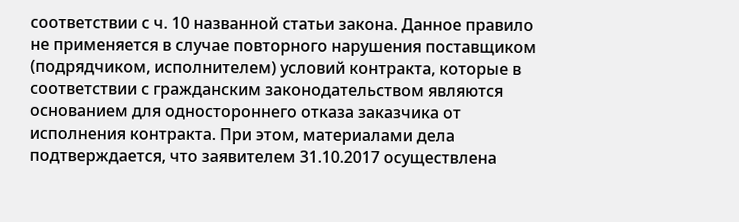соответствии с ч. 10 названной статьи закона. Данное правило не применяется в случае повторного нарушения поставщиком (подрядчиком, исполнителем) условий контракта, которые в соответствии с гражданским законодательством являются основанием для одностороннего отказа заказчика от исполнения контракта. При этом, материалами дела подтверждается, что заявителем 31.10.2017 осуществлена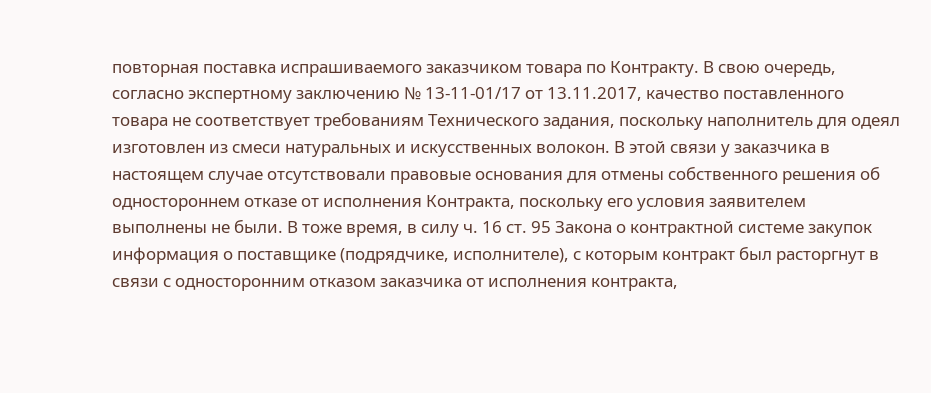повторная поставка испрашиваемого заказчиком товара по Контракту. В свою очередь, согласно экспертному заключению № 13-11-01/17 от 13.11.2017, качество поставленного товара не соответствует требованиям Технического задания, поскольку наполнитель для одеял изготовлен из смеси натуральных и искусственных волокон. В этой связи у заказчика в настоящем случае отсутствовали правовые основания для отмены собственного решения об одностороннем отказе от исполнения Контракта, поскольку его условия заявителем выполнены не были. В тоже время, в силу ч. 16 ст. 95 Закона о контрактной системе закупок информация о поставщике (подрядчике, исполнителе), с которым контракт был расторгнут в связи с односторонним отказом заказчика от исполнения контракта,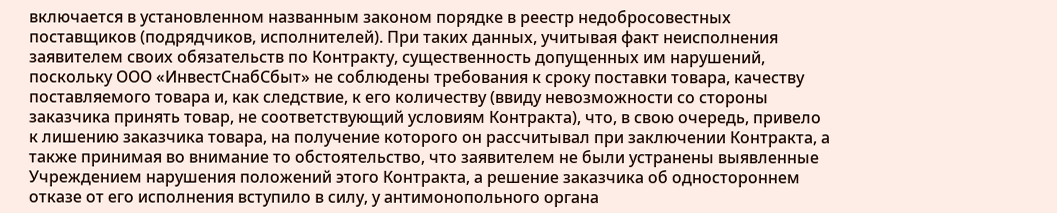включается в установленном названным законом порядке в реестр недобросовестных поставщиков (подрядчиков, исполнителей). При таких данных, учитывая факт неисполнения заявителем своих обязательств по Контракту, существенность допущенных им нарушений, поскольку ООО «ИнвестСнабСбыт» не соблюдены требования к сроку поставки товара, качеству поставляемого товара и, как следствие, к его количеству (ввиду невозможности со стороны заказчика принять товар, не соответствующий условиям Контракта), что, в свою очередь, привело к лишению заказчика товара, на получение которого он рассчитывал при заключении Контракта, а также принимая во внимание то обстоятельство, что заявителем не были устранены выявленные Учреждением нарушения положений этого Контракта, а решение заказчика об одностороннем отказе от его исполнения вступило в силу, у антимонопольного органа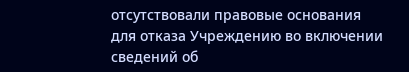отсутствовали правовые основания для отказа Учреждению во включении сведений об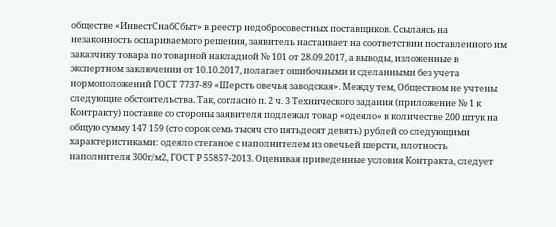обществе «ИнвестСнабСбыт» в реестр недобросовестных поставщиков. Ссылаясь на незаконность оспариваемого решения, заявитель настаивает на соответствии поставленного им заказчику товара по товарной накладной № 101 от 28.09.2017, а выводы, изложенные в экспертном заключении от 10.10.2017, полагает ошибочными и сделанными без учета нормоположений ГОСТ 7737-89 «Шерсть овечья заводская». Между тем, Обществом не учтены следующие обстоятельства. Так, согласно п. 2 ч. 3 Технического задания (приложение № 1 к Контракту) поставке со стороны заявителя подлежал товар «одеяло» в количестве 200 штук на общую сумму 147 159 (сто сорок семь тысяч сто пятьдесят девять) рублей со следующими характеристиками: одеяло стеганое с наполнителем из овечьей шерсти, плотность наполнителя 300г/м2, ГОСТ Р 55857-2013. Оценивая приведенные условия Контракта, следует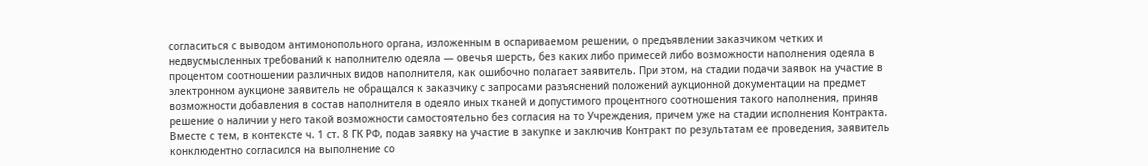согласиться с выводом антимонопольного органа, изложенным в оспариваемом решении, о предъявлении заказчиком четких и недвусмысленных требований к наполнителю одеяла — овечья шерсть, без каких либо примесей либо возможности наполнения одеяла в процентом соотношении различных видов наполнителя, как ошибочно полагает заявитель. При этом, на стадии подачи заявок на участие в электронном аукционе заявитель не обращался к заказчику с запросами разъяснений положений аукционной документации на предмет возможности добавления в состав наполнителя в одеяло иных тканей и допустимого процентного соотношения такого наполнения, приняв решение о наличии у него такой возможности самостоятельно без согласия на то Учреждения, причем уже на стадии исполнения Контракта. Вместе с тем, в контексте ч. 1 ст. 8 ГК РФ, подав заявку на участие в закупке и заключив Контракт по результатам ее проведения, заявитель конклюдентно согласился на выполнение со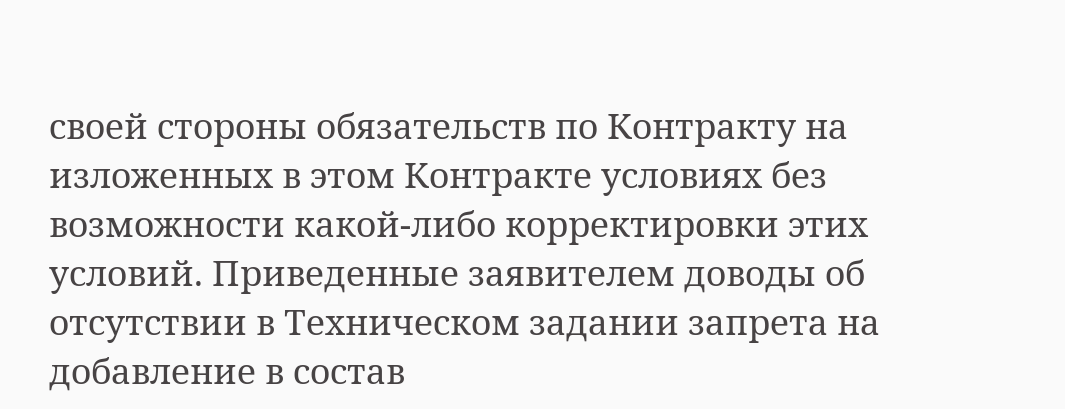своей стороны обязательств по Контракту на изложенных в этом Контракте условиях без возможности какой-либо корректировки этих условий. Приведенные заявителем доводы об отсутствии в Техническом задании запрета на добавление в состав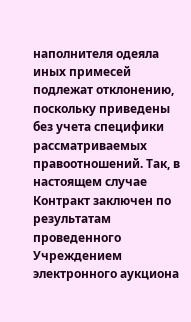наполнителя одеяла иных примесей подлежат отклонению, поскольку приведены без учета специфики рассматриваемых правоотношений. Так, в настоящем случае Контракт заключен по результатам проведенного Учреждением электронного аукциона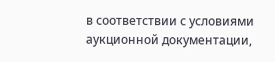в соответствии с условиями аукционной документации,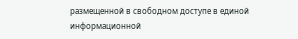размещенной в свободном доступе в единой информационной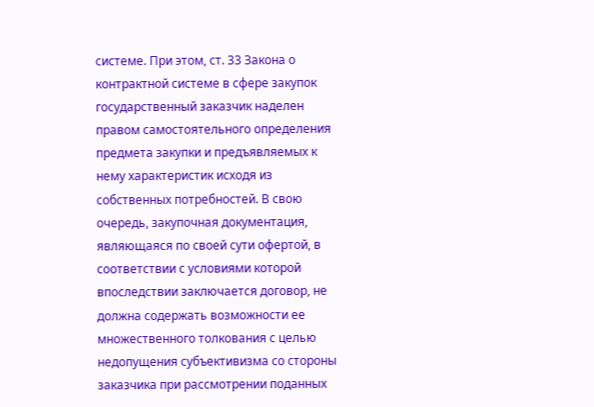системе. При этом, ст. 33 Закона о контрактной системе в сфере закупок государственный заказчик наделен правом самостоятельного определения предмета закупки и предъявляемых к нему характеристик исходя из собственных потребностей. В свою очередь, закупочная документация, являющаяся по своей сути офертой, в соответствии с условиями которой впоследствии заключается договор, не должна содержать возможности ее множественного толкования с целью недопущения субъективизма со стороны заказчика при рассмотрении поданных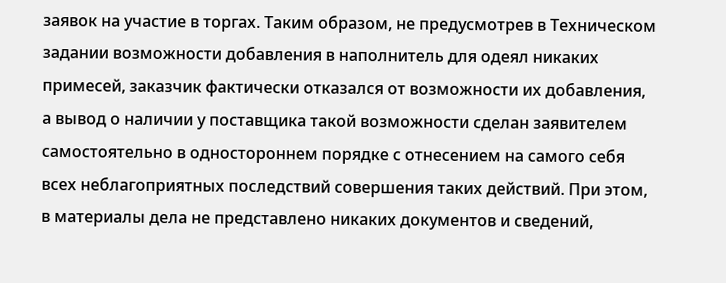заявок на участие в торгах. Таким образом, не предусмотрев в Техническом задании возможности добавления в наполнитель для одеял никаких примесей, заказчик фактически отказался от возможности их добавления, а вывод о наличии у поставщика такой возможности сделан заявителем самостоятельно в одностороннем порядке с отнесением на самого себя всех неблагоприятных последствий совершения таких действий. При этом, в материалы дела не представлено никаких документов и сведений,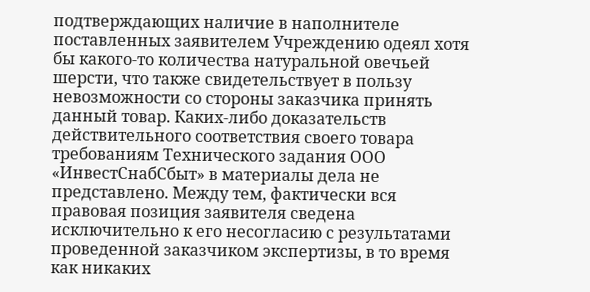подтверждающих наличие в наполнителе поставленных заявителем Учреждению одеял хотя бы какого-то количества натуральной овечьей шерсти, что также свидетельствует в пользу невозможности со стороны заказчика принять данный товар. Каких-либо доказательств действительного соответствия своего товара требованиям Технического задания ООО «ИнвестСнабСбыт» в материалы дела не представлено. Между тем, фактически вся правовая позиция заявителя сведена исключительно к его несогласию с результатами проведенной заказчиком экспертизы, в то время как никаких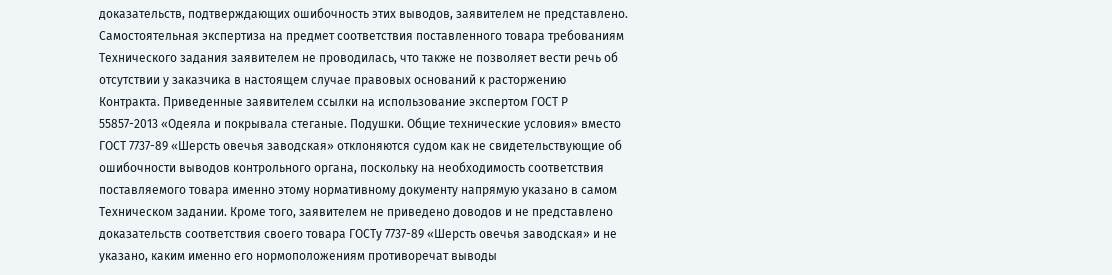доказательств, подтверждающих ошибочность этих выводов, заявителем не представлено. Самостоятельная экспертиза на предмет соответствия поставленного товара требованиям Технического задания заявителем не проводилась, что также не позволяет вести речь об отсутствии у заказчика в настоящем случае правовых оснований к расторжению Контракта. Приведенные заявителем ссылки на использование экспертом ГОСТ Р 55857-2013 «Одеяла и покрывала стеганые. Подушки. Общие технические условия» вместо ГОСТ 7737-89 «Шерсть овечья заводская» отклоняются судом как не свидетельствующие об ошибочности выводов контрольного органа, поскольку на необходимость соответствия поставляемого товара именно этому нормативному документу напрямую указано в самом Техническом задании. Кроме того, заявителем не приведено доводов и не представлено доказательств соответствия своего товара ГОСТу 7737-89 «Шерсть овечья заводская» и не указано, каким именно его нормоположениям противоречат выводы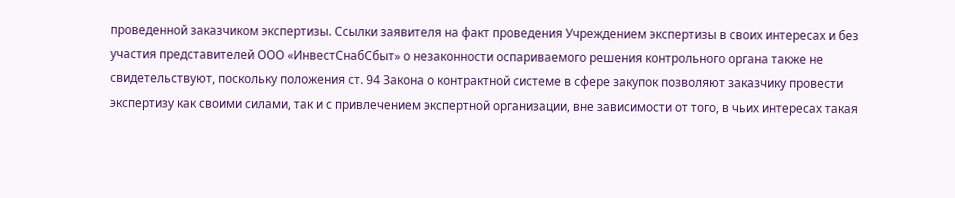проведенной заказчиком экспертизы. Ссылки заявителя на факт проведения Учреждением экспертизы в своих интересах и без участия представителей ООО «ИнвестСнабСбыт» о незаконности оспариваемого решения контрольного органа также не свидетельствуют, поскольку положения ст. 94 Закона о контрактной системе в сфере закупок позволяют заказчику провести экспертизу как своими силами, так и с привлечением экспертной организации, вне зависимости от того, в чьих интересах такая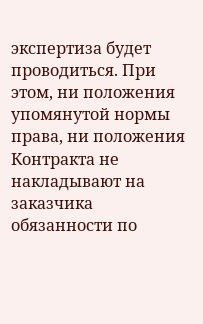экспертиза будет проводиться. При этом, ни положения упомянутой нормы права, ни положения Контракта не накладывают на заказчика обязанности по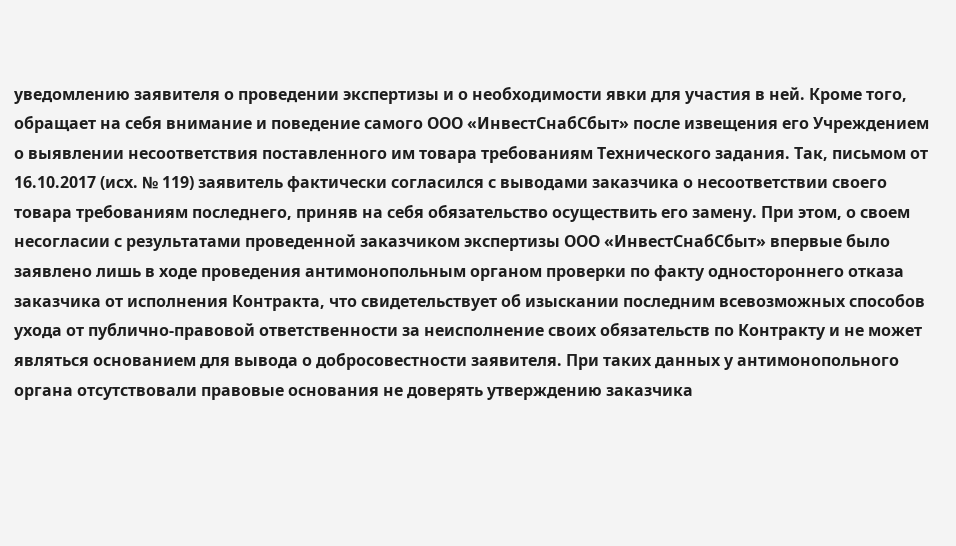уведомлению заявителя о проведении экспертизы и о необходимости явки для участия в ней. Кроме того, обращает на себя внимание и поведение самого ООО «ИнвестСнабСбыт» после извещения его Учреждением о выявлении несоответствия поставленного им товара требованиям Технического задания. Так, письмом от 16.10.2017 (исх. № 119) заявитель фактически согласился с выводами заказчика о несоответствии своего товара требованиям последнего, приняв на себя обязательство осуществить его замену. При этом, о своем несогласии с результатами проведенной заказчиком экспертизы ООО «ИнвестСнабСбыт» впервые было заявлено лишь в ходе проведения антимонопольным органом проверки по факту одностороннего отказа заказчика от исполнения Контракта, что свидетельствует об изыскании последним всевозможных способов ухода от публично-правовой ответственности за неисполнение своих обязательств по Контракту и не может являться основанием для вывода о добросовестности заявителя. При таких данных у антимонопольного органа отсутствовали правовые основания не доверять утверждению заказчика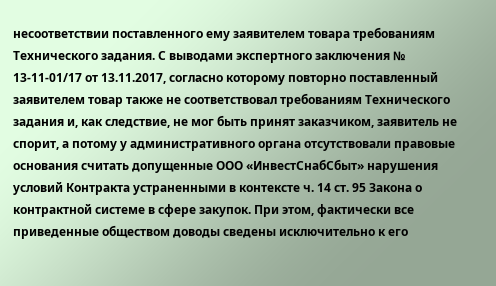несоответствии поставленного ему заявителем товара требованиям Технического задания. С выводами экспертного заключения № 13-11-01/17 от 13.11.2017, согласно которому повторно поставленный заявителем товар также не соответствовал требованиям Технического задания и, как следствие, не мог быть принят заказчиком, заявитель не спорит, а потому у административного органа отсутствовали правовые основания считать допущенные ООО «ИнвестСнабСбыт» нарушения условий Контракта устраненными в контексте ч. 14 ст. 95 Закона о контрактной системе в сфере закупок. При этом, фактически все приведенные обществом доводы сведены исключительно к его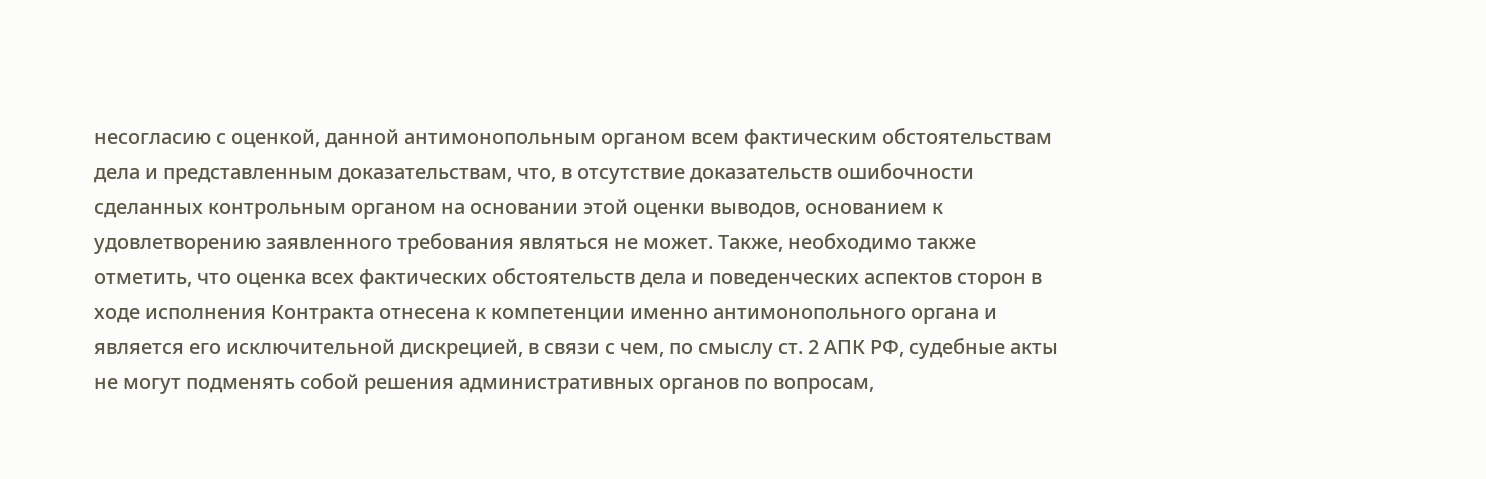несогласию с оценкой, данной антимонопольным органом всем фактическим обстоятельствам дела и представленным доказательствам, что, в отсутствие доказательств ошибочности сделанных контрольным органом на основании этой оценки выводов, основанием к удовлетворению заявленного требования являться не может. Также, необходимо также отметить, что оценка всех фактических обстоятельств дела и поведенческих аспектов сторон в ходе исполнения Контракта отнесена к компетенции именно антимонопольного органа и является его исключительной дискрецией, в связи с чем, по смыслу ст. 2 АПК РФ, судебные акты не могут подменять собой решения административных органов по вопросам,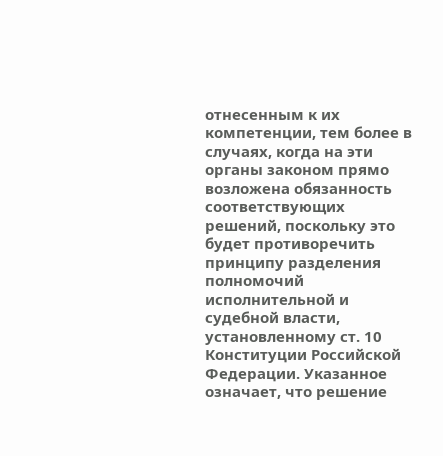отнесенным к их компетенции, тем более в случаях, когда на эти органы законом прямо возложена обязанность соответствующих решений, поскольку это будет противоречить принципу разделения полномочий исполнительной и судебной власти, установленному ст. 10 Конституции Российской Федерации. Указанное означает, что решение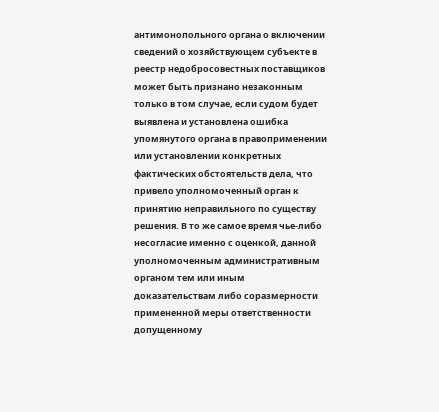антимонопольного органа о включении сведений о хозяйствующем субъекте в реестр недобросовестных поставщиков может быть признано незаконным только в том случае, если судом будет выявлена и установлена ошибка упомянутого органа в правоприменении или установлении конкретных фактических обстоятельств дела, что привело уполномоченный орган к принятию неправильного по существу решения. В то же самое время чье-либо несогласие именно с оценкой, данной уполномоченным административным органом тем или иным доказательствам либо соразмерности примененной меры ответственности допущенному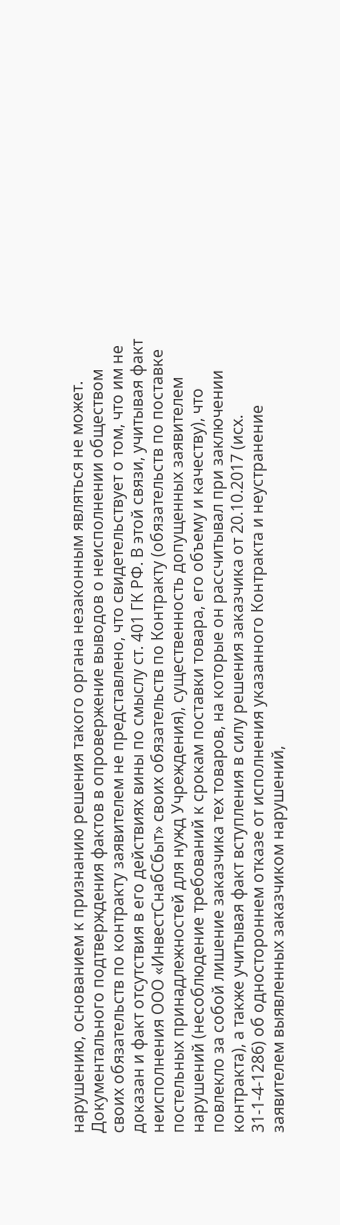нарушению, основанием к признанию решения такого органа незаконным являться не может. Документального подтверждения фактов в опровержение выводов о неисполнении обществом своих обязательств по контракту заявителем не представлено, что свидетельствует о том, что им не доказан и факт отсутствия в его действиях вины по смыслу ст. 401 ГК РФ. В этой связи, учитывая факт неисполнения ООО «ИнвестСнабСбыт» своих обязательств по Контракту (обязательств по поставке постельных принадлежностей для нужд Учреждения), существенность допущенных заявителем нарушений (несоблюдение требований к срокам поставки товара, его объему и качеству), что повлекло за собой лишение заказчика тех товаров, на которые он рассчитывал при заключении контракта), а также учитывая факт вступления в силу решения заказчика от 20.10.2017 (исх. 31-1-4-1286) об одностороннем отказе от исполнения указанного Контракта и неустранение заявителем выявленных заказчиком нарушений,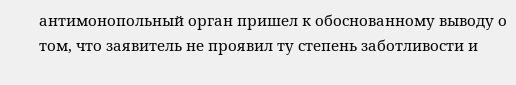антимонопольный орган пришел к обоснованному выводу о том, что заявитель не проявил ту степень заботливости и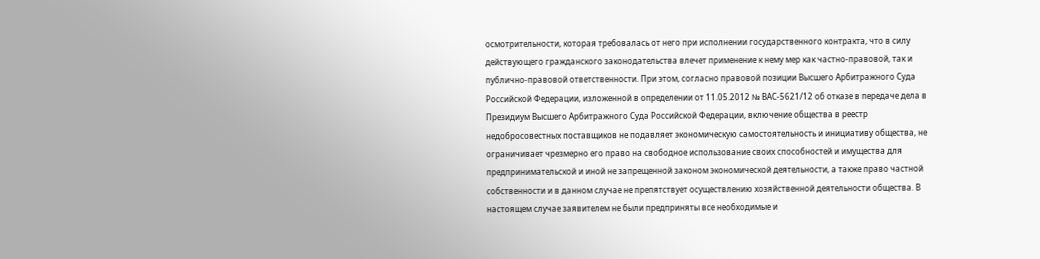осмотрительности, которая требовалась от него при исполнении государственного контракта, что в силу действующего гражданского законодательства влечет применение к нему мер как частно-правовой, так и публично-правовой ответственности. При этом, согласно правовой позиции Высшего Арбитражного Суда Российской Федерации, изложенной в определении от 11.05.2012 № ВАС-5621/12 об отказе в передаче дела в Президиум Высшего Арбитражного Суда Российской Федерации, включение общества в реестр недобросовестных поставщиков не подавляет экономическую самостоятельность и инициативу общества, не ограничивает чрезмерно его право на свободное использование своих способностей и имущества для предпринимательской и иной не запрещенной законом экономической деятельности, а также право частной собственности и в данном случае не препятствует осуществлению хозяйственной деятельности общества. В настоящем случае заявителем не были предприняты все необходимые и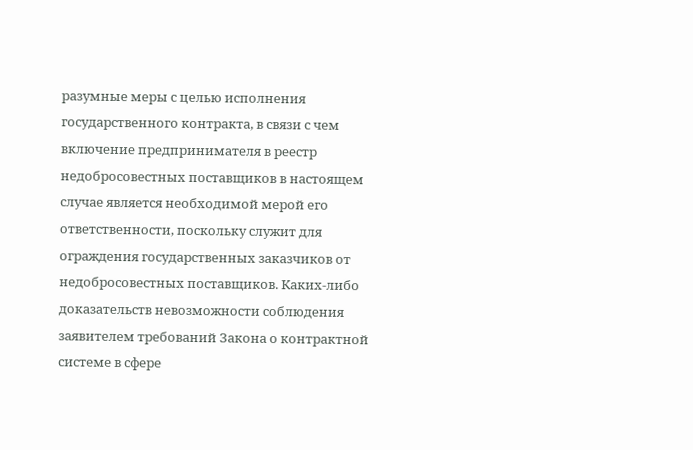разумные меры с целью исполнения государственного контракта, в связи с чем включение предпринимателя в реестр недобросовестных поставщиков в настоящем случае является необходимой мерой его ответственности, поскольку служит для ограждения государственных заказчиков от недобросовестных поставщиков. Каких-либо доказательств невозможности соблюдения заявителем требований Закона о контрактной системе в сфере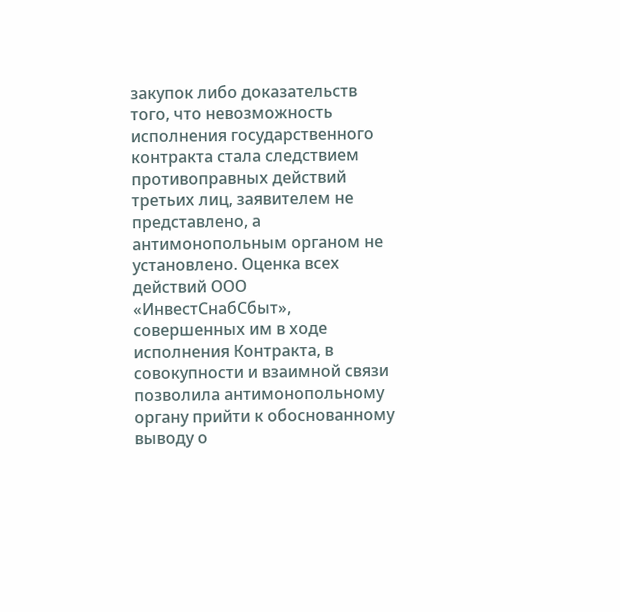закупок либо доказательств того, что невозможность исполнения государственного контракта стала следствием противоправных действий третьих лиц, заявителем не представлено, а антимонопольным органом не установлено. Оценка всех действий ООО «ИнвестСнабСбыт», совершенных им в ходе исполнения Контракта, в совокупности и взаимной связи позволила антимонопольному органу прийти к обоснованному выводу о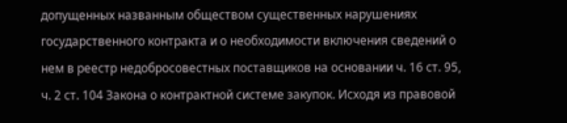допущенных названным обществом существенных нарушениях государственного контракта и о необходимости включения сведений о нем в реестр недобросовестных поставщиков на основании ч. 16 ст. 95, ч. 2 ст. 104 Закона о контрактной системе закупок. Исходя из правовой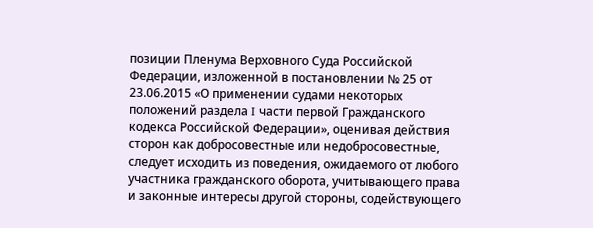позиции Пленума Верховного Суда Российской Федерации, изложенной в постановлении № 25 от 23.06.2015 «О применении судами некоторых положений раздела I части первой Гражданского кодекса Российской Федерации», оценивая действия сторон как добросовестные или недобросовестные, следует исходить из поведения, ожидаемого от любого участника гражданского оборота, учитывающего права и законные интересы другой стороны, содействующего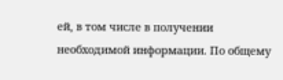ей, в том числе в получении необходимой информации. По общему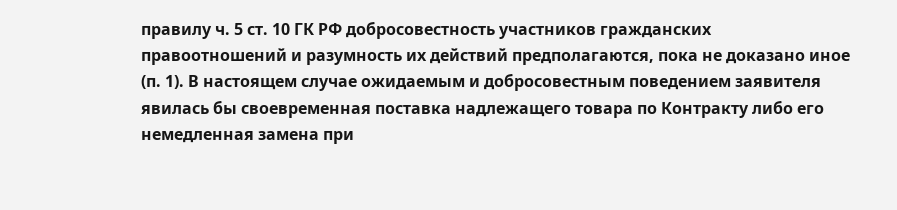правилу ч. 5 ст. 10 ГК РФ добросовестность участников гражданских правоотношений и разумность их действий предполагаются, пока не доказано иное (п. 1). В настоящем случае ожидаемым и добросовестным поведением заявителя явилась бы своевременная поставка надлежащего товара по Контракту либо его немедленная замена при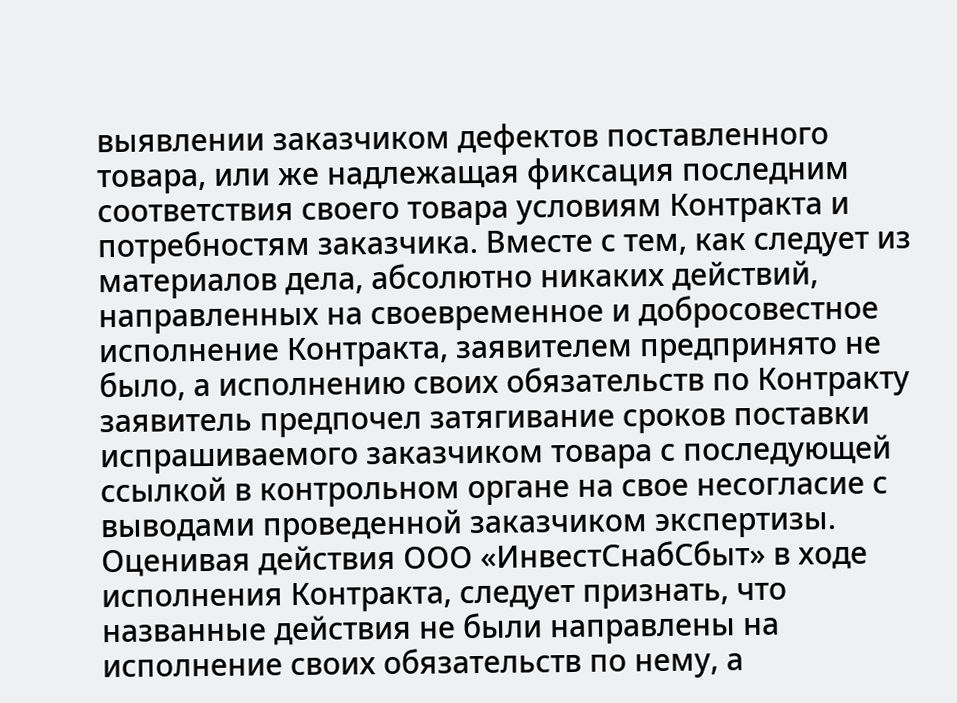выявлении заказчиком дефектов поставленного товара, или же надлежащая фиксация последним соответствия своего товара условиям Контракта и потребностям заказчика. Вместе с тем, как следует из материалов дела, абсолютно никаких действий, направленных на своевременное и добросовестное исполнение Контракта, заявителем предпринято не было, а исполнению своих обязательств по Контракту заявитель предпочел затягивание сроков поставки испрашиваемого заказчиком товара с последующей ссылкой в контрольном органе на свое несогласие с выводами проведенной заказчиком экспертизы. Оценивая действия ООО «ИнвестСнабСбыт» в ходе исполнения Контракта, следует признать, что названные действия не были направлены на исполнение своих обязательств по нему, а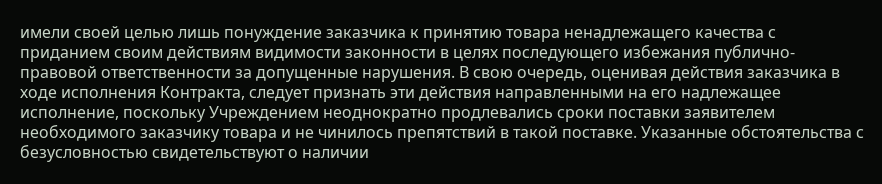имели своей целью лишь понуждение заказчика к принятию товара ненадлежащего качества с приданием своим действиям видимости законности в целях последующего избежания публично-правовой ответственности за допущенные нарушения. В свою очередь, оценивая действия заказчика в ходе исполнения Контракта, следует признать эти действия направленными на его надлежащее исполнение, поскольку Учреждением неоднократно продлевались сроки поставки заявителем необходимого заказчику товара и не чинилось препятствий в такой поставке. Указанные обстоятельства с безусловностью свидетельствуют о наличии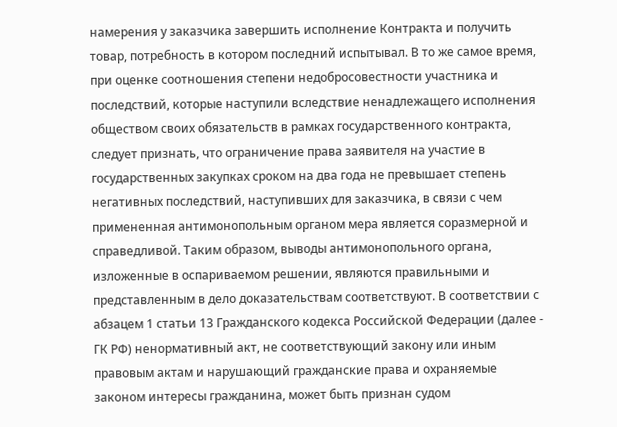намерения у заказчика завершить исполнение Контракта и получить товар, потребность в котором последний испытывал. В то же самое время, при оценке соотношения степени недобросовестности участника и последствий, которые наступили вследствие ненадлежащего исполнения обществом своих обязательств в рамках государственного контракта, следует признать, что ограничение права заявителя на участие в государственных закупках сроком на два года не превышает степень негативных последствий, наступивших для заказчика, в связи с чем примененная антимонопольным органом мера является соразмерной и справедливой. Таким образом, выводы антимонопольного органа, изложенные в оспариваемом решении, являются правильными и представленным в дело доказательствам соответствуют. В соответствии с абзацем 1 статьи 13 Гражданского кодекса Российской Федерации (далее - ГК РФ) ненормативный акт, не соответствующий закону или иным правовым актам и нарушающий гражданские права и охраняемые законом интересы гражданина, может быть признан судом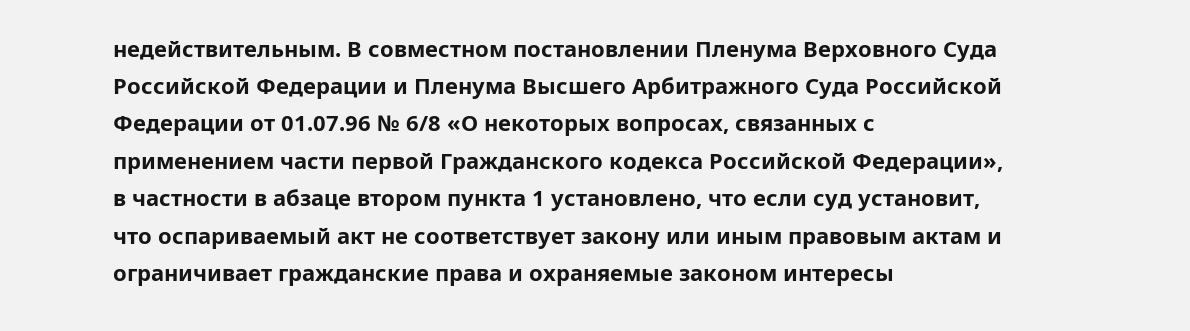недействительным. В совместном постановлении Пленума Верховного Суда Российской Федерации и Пленума Высшего Арбитражного Суда Российской Федерации от 01.07.96 № 6/8 «О некоторых вопросах, связанных с применением части первой Гражданского кодекса Российской Федерации», в частности в абзаце втором пункта 1 установлено, что если суд установит, что оспариваемый акт не соответствует закону или иным правовым актам и ограничивает гражданские права и охраняемые законом интересы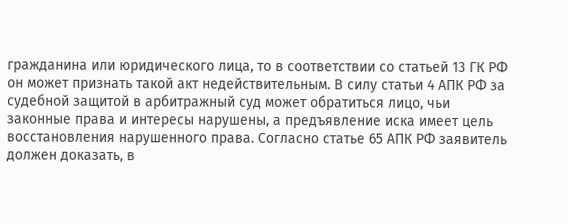гражданина или юридического лица, то в соответствии со статьей 13 ГК РФ он может признать такой акт недействительным. В силу статьи 4 АПК РФ за судебной защитой в арбитражный суд может обратиться лицо, чьи законные права и интересы нарушены, а предъявление иска имеет цель восстановления нарушенного права. Согласно статье 65 АПК РФ заявитель должен доказать, в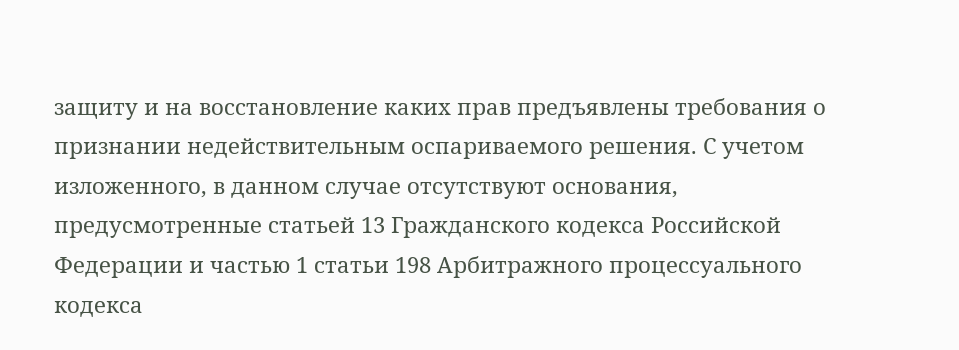защиту и на восстановление каких прав предъявлены требования о признании недействительным оспариваемого решения. С учетом изложенного, в данном случае отсутствуют основания, предусмотренные статьей 13 Гражданского кодекса Российской Федерации и частью 1 статьи 198 Арбитражного процессуального кодекса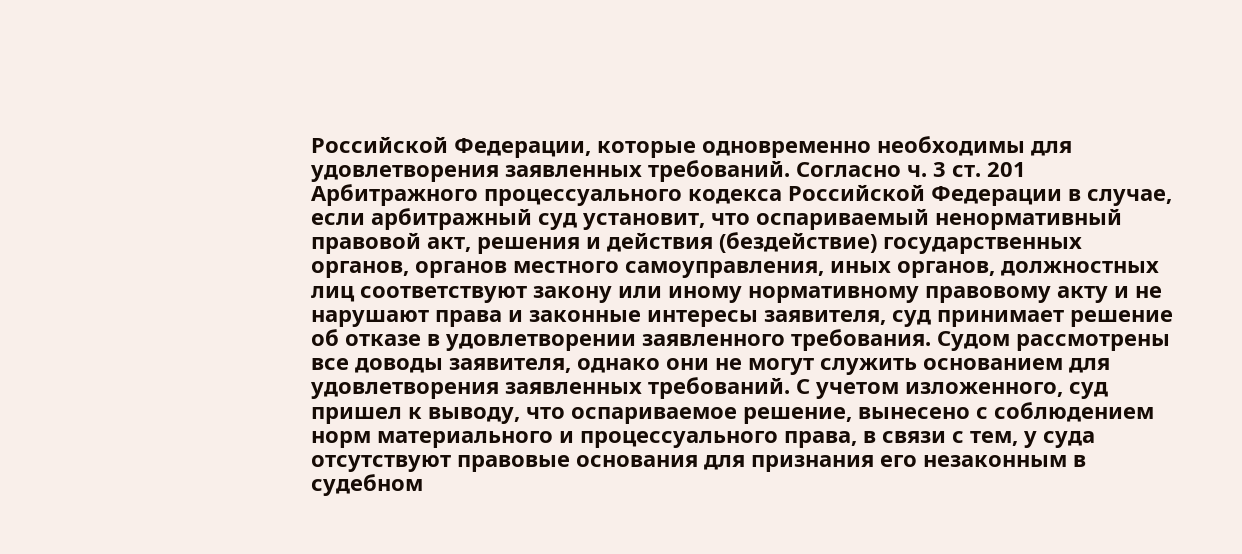Российской Федерации, которые одновременно необходимы для удовлетворения заявленных требований. Согласно ч. 3 ст. 201 Арбитражного процессуального кодекса Российской Федерации в случае, если арбитражный суд установит, что оспариваемый ненормативный правовой акт, решения и действия (бездействие) государственных органов, органов местного самоуправления, иных органов, должностных лиц соответствуют закону или иному нормативному правовому акту и не нарушают права и законные интересы заявителя, суд принимает решение об отказе в удовлетворении заявленного требования. Судом рассмотрены все доводы заявителя, однако они не могут служить основанием для удовлетворения заявленных требований. С учетом изложенного, суд пришел к выводу, что оспариваемое решение, вынесено с соблюдением норм материального и процессуального права, в связи с тем, у суда отсутствуют правовые основания для признания его незаконным в судебном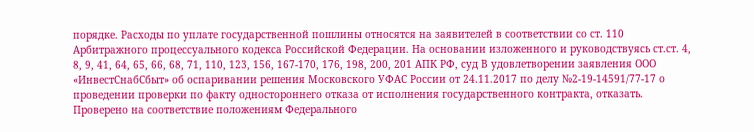порядке. Расходы по уплате государственной пошлины относятся на заявителей в соответствии со ст. 110 Арбитражного процессуального кодекса Российской Федерации. На основании изложенного и руководствуясь ст.ст. 4, 8, 9, 41, 64, 65, 66, 68, 71, 110, 123, 156, 167-170, 176, 198, 200, 201 АПК РФ, суд В удовлетворении заявления ООО «ИнвестСнабСбыт» об оспаривании решения Московского УФАС России от 24.11.2017 по делу №2-19-14591/77-17 о проведении проверки по факту одностороннего отказа от исполнения государственного контракта, отказать. Проверено на соответствие положениям Федерального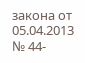закона от 05.04.2013 № 44-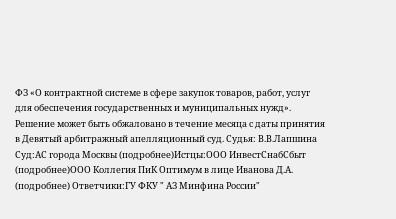ФЗ «О контрактной системе в сфере закупок товаров, работ, услуг для обеспечения государственных и муниципальных нужд». Решение может быть обжаловано в течение месяца с даты принятия в Девятый арбитражный апелляционный суд. Судья: В.В.Лапшина Суд:АС города Москвы (подробнее)Истцы:ООО ИнвестСнабСбыт (подробнее)ООО Коллегия ПиК Оптимум в лице Иванова Д.А. (подробнее) Ответчики:ГУ ФКУ " АЗ Минфина России"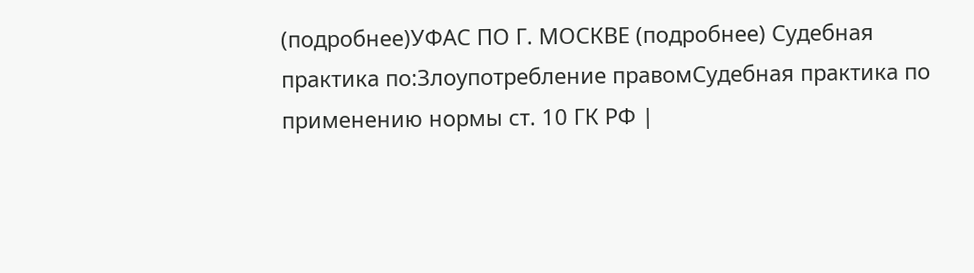(подробнее)УФАС ПО Г. МОСКВЕ (подробнее) Судебная практика по:Злоупотребление правомСудебная практика по применению нормы ст. 10 ГК РФ |